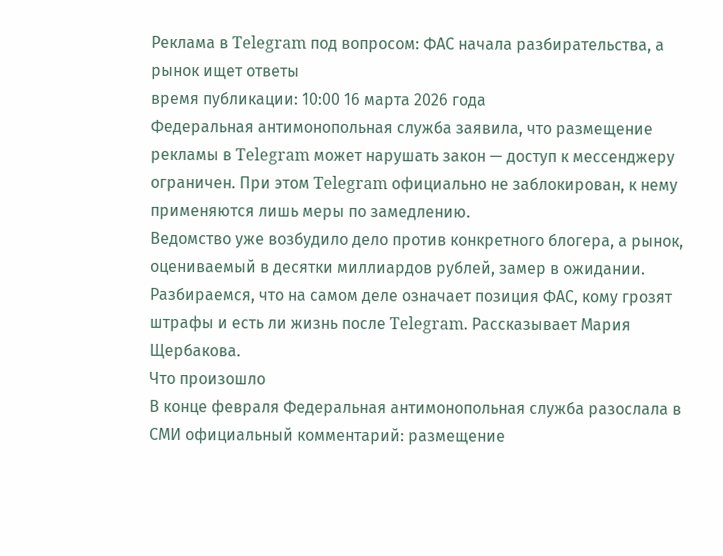Реклама в Telegram под вопросом: ФАС начала разбирательства, а рынок ищет ответы
время публикации: 10:00 16 марта 2026 года
Федеральная антимонопольная служба заявила, что размещение рекламы в Telegram может нарушать закон — доступ к мессенджеру ограничен. При этом Telegram официально не заблокирован, к нему применяются лишь меры по замедлению.
Ведомство уже возбудило дело против конкретного блогера, а рынок, оцениваемый в десятки миллиардов рублей, замер в ожидании. Разбираемся, что на самом деле означает позиция ФАС, кому грозят штрафы и есть ли жизнь после Telegram. Рассказывает Мария Щербакова.
Что произошло
В конце февраля Федеральная антимонопольная служба разослала в СМИ официальный комментарий: размещение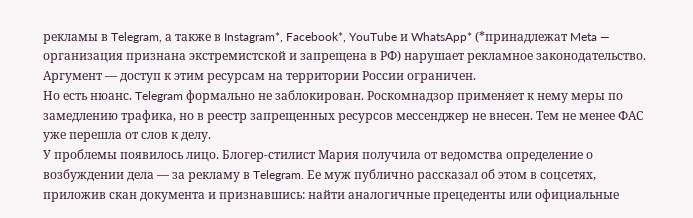рекламы в Telegram, а также в Instagram*, Facebook*, YouTube и WhatsApp* (*принадлежат Meta — организация признана экстремистской и запрещена в РФ) нарушает рекламное законодательство. Аргумент — доступ к этим ресурсам на территории России ограничен.
Но есть нюанс. Telegram формально не заблокирован. Роскомнадзор применяет к нему меры по замедлению трафика, но в реестр запрещенных ресурсов мессенджер не внесен. Тем не менее ФАС уже перешла от слов к делу.
У проблемы появилось лицо. Блогер-стилист Мария получила от ведомства определение о возбуждении дела — за рекламу в Telegram. Ее муж публично рассказал об этом в соцсетях, приложив скан документа и признавшись: найти аналогичные прецеденты или официальные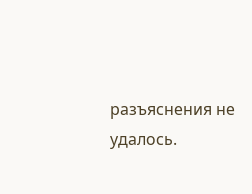разъяснения не удалось.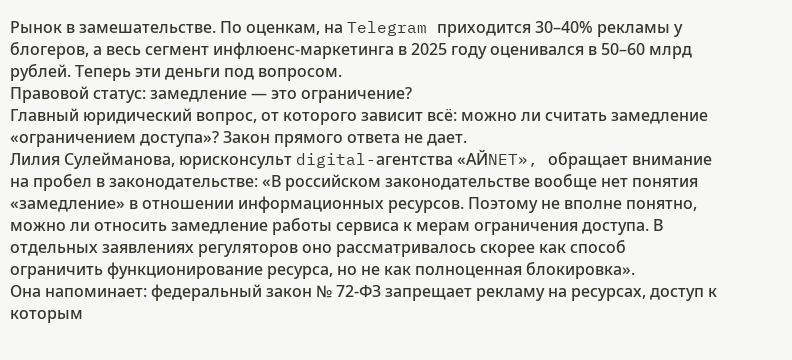Рынок в замешательстве. По оценкам, на Telegram приходится 30–40% рекламы у блогеров, а весь сегмент инфлюенс-маркетинга в 2025 году оценивался в 50–60 млрд рублей. Теперь эти деньги под вопросом.
Правовой статус: замедление — это ограничение?
Главный юридический вопрос, от которого зависит всё: можно ли считать замедление «ограничением доступа»? Закон прямого ответа не дает.
Лилия Сулейманова, юрисконсульт digital-агентства «АЙNET», обращает внимание на пробел в законодательстве: «В российском законодательстве вообще нет понятия «замедление» в отношении информационных ресурсов. Поэтому не вполне понятно, можно ли относить замедление работы сервиса к мерам ограничения доступа. В отдельных заявлениях регуляторов оно рассматривалось скорее как способ ограничить функционирование ресурса, но не как полноценная блокировка».
Она напоминает: федеральный закон № 72-ФЗ запрещает рекламу на ресурсах, доступ к которым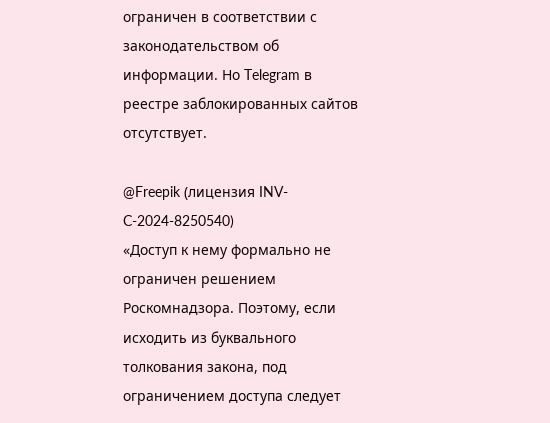ограничен в соответствии с законодательством об информации. Но Telegram в реестре заблокированных сайтов отсутствует.

@Freepik (лицензия INV-C-2024-8250540)
«Доступ к нему формально не ограничен решением Роскомнадзора. Поэтому, если исходить из буквального толкования закона, под ограничением доступа следует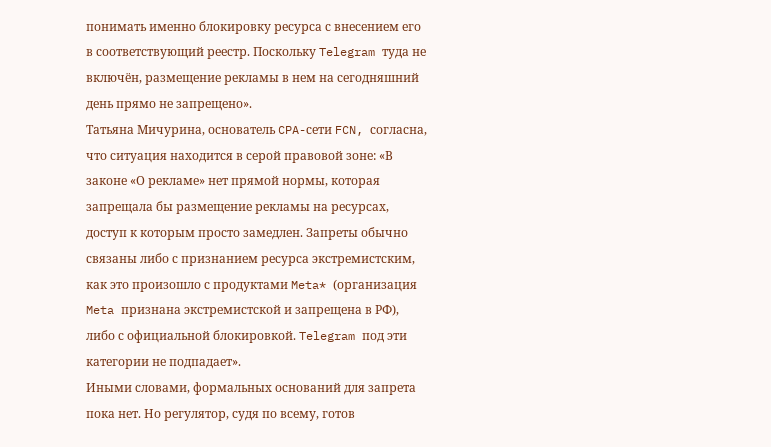понимать именно блокировку ресурса с внесением его в соответствующий реестр. Поскольку Telegram туда не включён, размещение рекламы в нем на сегодняшний день прямо не запрещено».
Татьяна Мичурина, основатель CPA-сети FCN, согласна, что ситуация находится в серой правовой зоне: «В законе «О рекламе» нет прямой нормы, которая запрещала бы размещение рекламы на ресурсах, доступ к которым просто замедлен. Запреты обычно связаны либо с признанием ресурса экстремистским, как это произошло с продуктами Meta* (организация Meta признана экстремистской и запрещена в РФ), либо с официальной блокировкой. Telegram под эти категории не подпадает».
Иными словами, формальных оснований для запрета пока нет. Но регулятор, судя по всему, готов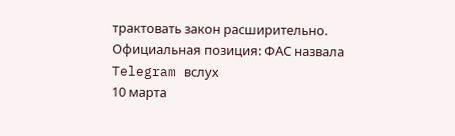трактовать закон расширительно.
Официальная позиция: ФАС назвала Telegram вслух
10 марта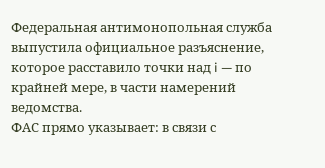Федеральная антимонопольная служба выпустила официальное разъяснение, которое расставило точки над i — по крайней мере, в части намерений ведомства.
ФАС прямо указывает: в связи с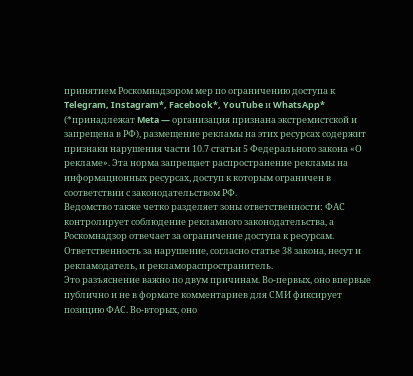принятием Роскомнадзором мер по ограничению доступа к Telegram, Instagram*, Facebook*, YouTube и WhatsApp* (*принадлежат Meta — организация признана экстремистской и запрещена в РФ), размещение рекламы на этих ресурсах содержит признаки нарушения части 10.7 статьи 5 Федерального закона «О рекламе». Эта норма запрещает распространение рекламы на информационных ресурсах, доступ к которым ограничен в соответствии с законодательством РФ.
Ведомство также четко разделяет зоны ответственности: ФАС контролирует соблюдение рекламного законодательства, а Роскомнадзор отвечает за ограничение доступа к ресурсам. Ответственность за нарушение, согласно статье 38 закона, несут и рекламодатель, и рекламораспространитель.
Это разъяснение важно по двум причинам. Во-первых, оно впервые публично и не в формате комментариев для СМИ фиксирует позицию ФАС. Во-вторых, оно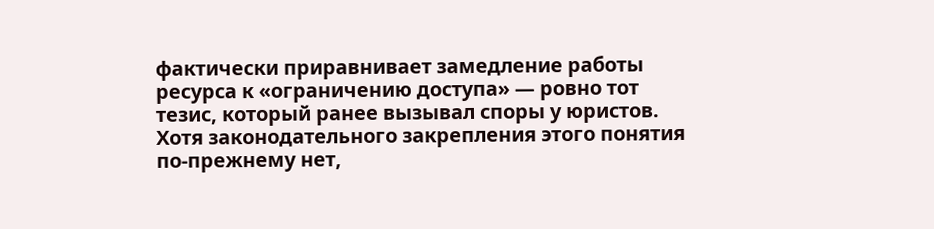фактически приравнивает замедление работы ресурса к «ограничению доступа» — ровно тот тезис, который ранее вызывал споры у юристов. Хотя законодательного закрепления этого понятия по-прежнему нет,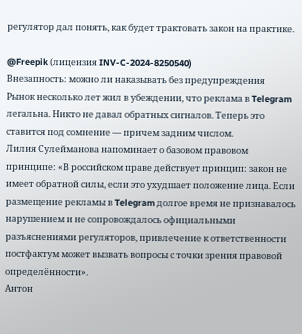регулятор дал понять, как будет трактовать закон на практике.

@Freepik (лицензия INV-C-2024-8250540)
Внезапность: можно ли наказывать без предупреждения
Рынок несколько лет жил в убеждении, что реклама в Telegram легальна. Никто не давал обратных сигналов. Теперь это ставится под сомнение — причем задним числом.
Лилия Сулейманова напоминает о базовом правовом принципе: «В российском праве действует принцип: закон не имеет обратной силы, если это ухудшает положение лица. Если размещение рекламы в Telegram долгое время не признавалось нарушением и не сопровождалось официальными разъяснениями регуляторов, привлечение к ответственности постфактум может вызвать вопросы с точки зрения правовой определённости».
Антон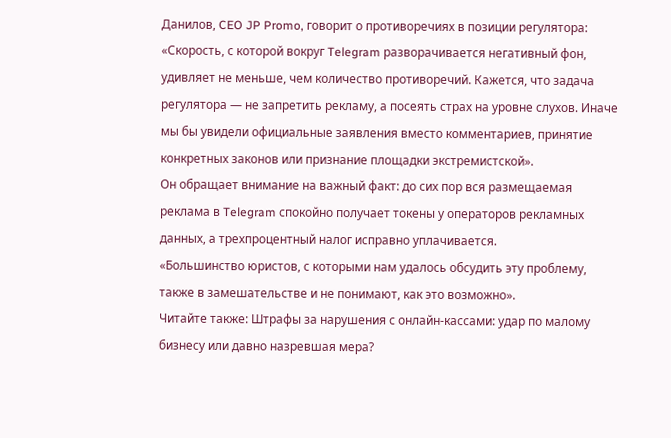Данилов, CEO JP Promo, говорит о противоречиях в позиции регулятора: «Скорость, с которой вокруг Telegram разворачивается негативный фон, удивляет не меньше, чем количество противоречий. Кажется, что задача регулятора — не запретить рекламу, а посеять страх на уровне слухов. Иначе мы бы увидели официальные заявления вместо комментариев, принятие конкретных законов или признание площадки экстремистской».
Он обращает внимание на важный факт: до сих пор вся размещаемая реклама в Telegram спокойно получает токены у операторов рекламных данных, а трехпроцентный налог исправно уплачивается.
«Большинство юристов, с которыми нам удалось обсудить эту проблему, также в замешательстве и не понимают, как это возможно».
Читайте также: Штрафы за нарушения с онлайн-кассами: удар по малому бизнесу или давно назревшая мера?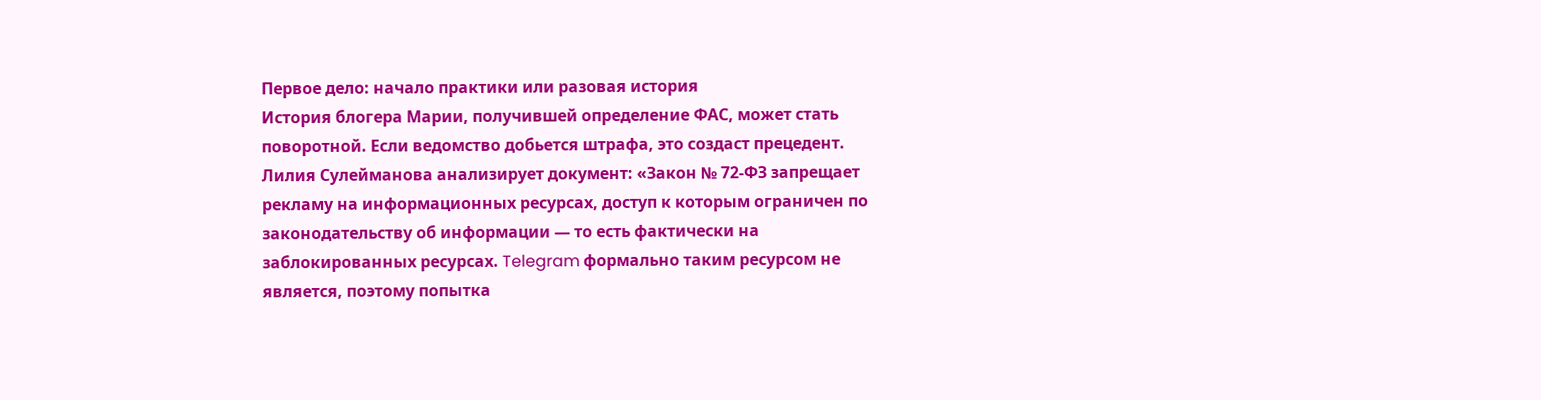Первое дело: начало практики или разовая история
История блогера Марии, получившей определение ФАС, может стать поворотной. Если ведомство добьется штрафа, это создаст прецедент.
Лилия Сулейманова анализирует документ: «Закон № 72-ФЗ запрещает рекламу на информационных ресурсах, доступ к которым ограничен по законодательству об информации — то есть фактически на заблокированных ресурсах. Telegram формально таким ресурсом не является, поэтому попытка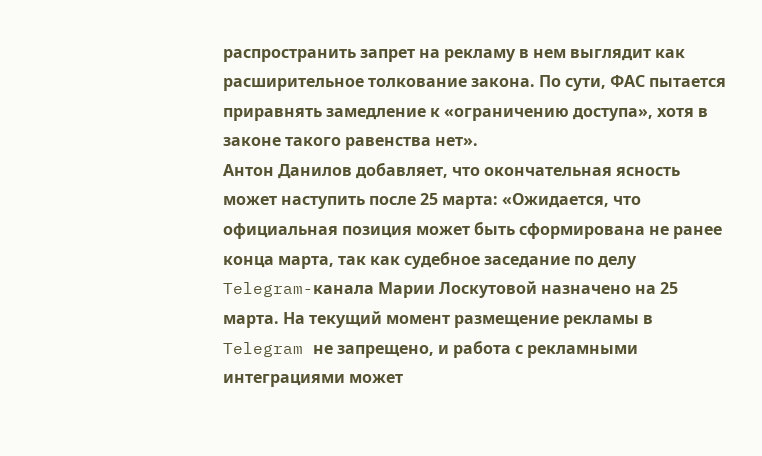распространить запрет на рекламу в нем выглядит как расширительное толкование закона. По сути, ФАС пытается приравнять замедление к «ограничению доступа», хотя в законе такого равенства нет».
Антон Данилов добавляет, что окончательная ясность может наступить после 25 марта: «Ожидается, что официальная позиция может быть сформирована не ранее конца марта, так как судебное заседание по делу Telegram-канала Марии Лоскутовой назначено на 25 марта. На текущий момент размещение рекламы в Telegram не запрещено, и работа с рекламными интеграциями может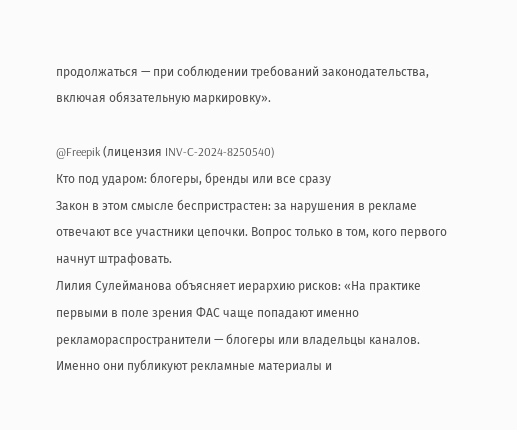продолжаться — при соблюдении требований законодательства, включая обязательную маркировку».

@Freepik (лицензия INV-C-2024-8250540)
Кто под ударом: блогеры, бренды или все сразу
Закон в этом смысле беспристрастен: за нарушения в рекламе отвечают все участники цепочки. Вопрос только в том, кого первого начнут штрафовать.
Лилия Сулейманова объясняет иерархию рисков: «На практике первыми в поле зрения ФАС чаще попадают именно рекламораспространители — блогеры или владельцы каналов. Именно они публикуют рекламные материалы и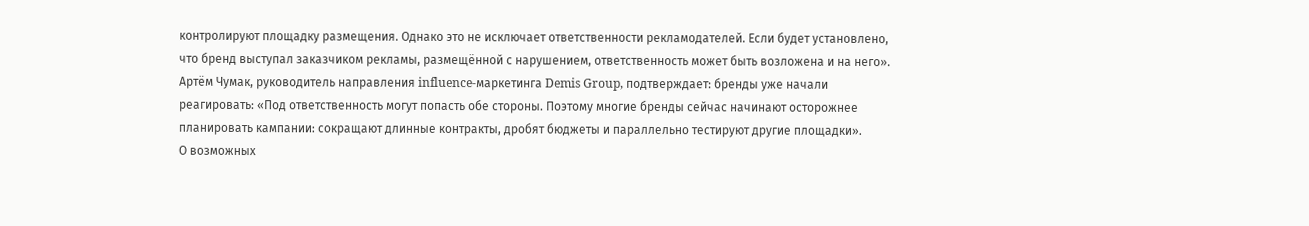контролируют площадку размещения. Однако это не исключает ответственности рекламодателей. Если будет установлено, что бренд выступал заказчиком рекламы, размещённой с нарушением, ответственность может быть возложена и на него».
Артём Чумак, руководитель направления influence-маркетинга Demis Group, подтверждает: бренды уже начали реагировать: «Под ответственность могут попасть обе стороны. Поэтому многие бренды сейчас начинают осторожнее планировать кампании: сокращают длинные контракты, дробят бюджеты и параллельно тестируют другие площадки».
О возможных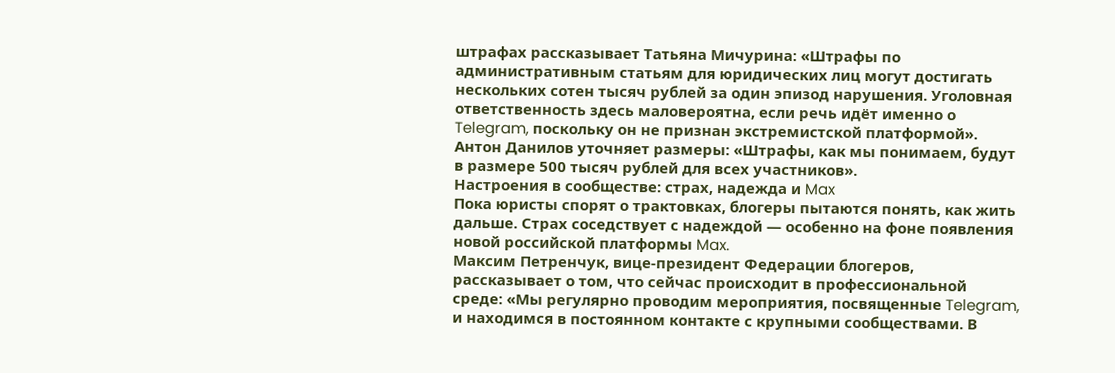штрафах рассказывает Татьяна Мичурина: «Штрафы по административным статьям для юридических лиц могут достигать нескольких сотен тысяч рублей за один эпизод нарушения. Уголовная ответственность здесь маловероятна, если речь идёт именно о Telegram, поскольку он не признан экстремистской платформой».
Антон Данилов уточняет размеры: «Штрафы, как мы понимаем, будут в размере 500 тысяч рублей для всех участников».
Настроения в сообществе: страх, надежда и Max
Пока юристы спорят о трактовках, блогеры пытаются понять, как жить дальше. Страх соседствует с надеждой — особенно на фоне появления новой российской платформы Max.
Максим Петренчук, вице-президент Федерации блогеров, рассказывает о том, что сейчас происходит в профессиональной среде: «Мы регулярно проводим мероприятия, посвященные Telegram, и находимся в постоянном контакте с крупными сообществами. В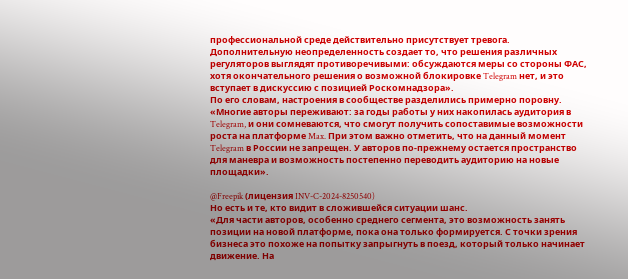профессиональной среде действительно присутствует тревога.
Дополнительную неопределенность создает то, что решения различных регуляторов выглядят противоречивыми: обсуждаются меры со стороны ФАС, хотя окончательного решения о возможной блокировке Telegram нет, и это вступает в дискуссию с позицией Роскомнадзора».
По его словам, настроения в сообществе разделились примерно поровну.
«Многие авторы переживают: за годы работы у них накопилась аудитория в Telegram, и они сомневаются, что смогут получить сопоставимые возможности роста на платформе Max. При этом важно отметить, что на данный момент Telegram в России не запрещен. У авторов по-прежнему остается пространство для маневра и возможность постепенно переводить аудиторию на новые площадки».

@Freepik (лицензия INV-C-2024-8250540)
Но есть и те, кто видит в сложившейся ситуации шанс.
«Для части авторов, особенно среднего сегмента, это возможность занять позиции на новой платформе, пока она только формируется. С точки зрения бизнеса это похоже на попытку запрыгнуть в поезд, который только начинает движение. На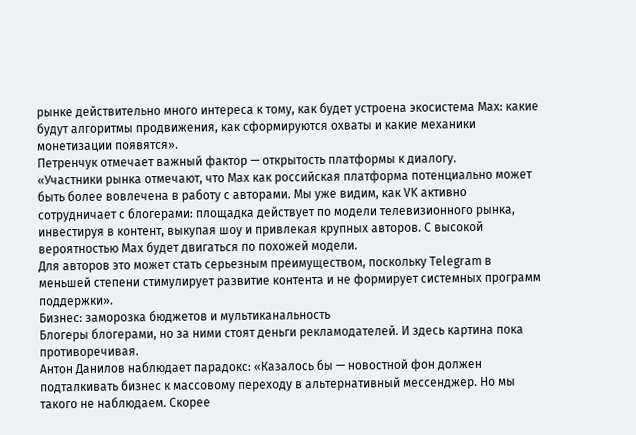рынке действительно много интереса к тому, как будет устроена экосистема Max: какие будут алгоритмы продвижения, как сформируются охваты и какие механики монетизации появятся».
Петренчук отмечает важный фактор — открытость платформы к диалогу.
«Участники рынка отмечают, что Max как российская платформа потенциально может быть более вовлечена в работу с авторами. Мы уже видим, как VK активно сотрудничает с блогерами: площадка действует по модели телевизионного рынка, инвестируя в контент, выкупая шоу и привлекая крупных авторов. С высокой вероятностью Max будет двигаться по похожей модели.
Для авторов это может стать серьезным преимуществом, поскольку Telegram в меньшей степени стимулирует развитие контента и не формирует системных программ поддержки».
Бизнес: заморозка бюджетов и мультиканальность
Блогеры блогерами, но за ними стоят деньги рекламодателей. И здесь картина пока противоречивая.
Антон Данилов наблюдает парадокс: «Казалось бы — новостной фон должен подталкивать бизнес к массовому переходу в альтернативный мессенджер. Но мы такого не наблюдаем. Скорее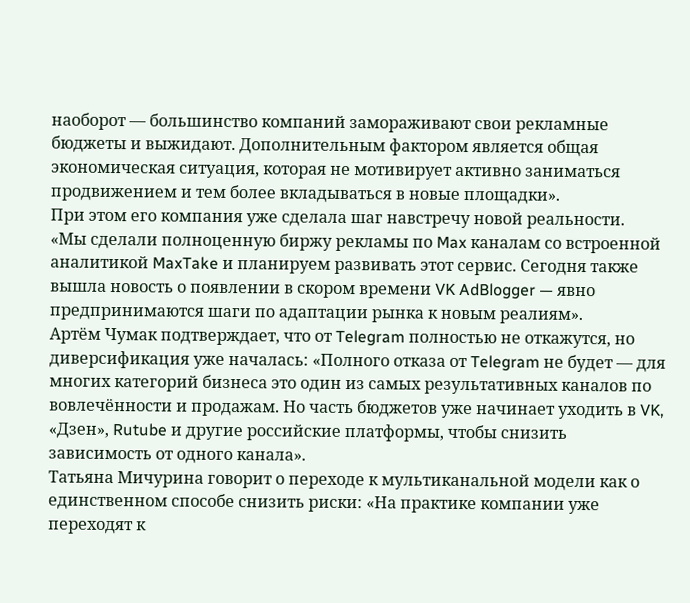наоборот — большинство компаний замораживают свои рекламные бюджеты и выжидают. Дополнительным фактором является общая экономическая ситуация, которая не мотивирует активно заниматься продвижением и тем более вкладываться в новые площадки».
При этом его компания уже сделала шаг навстречу новой реальности.
«Мы сделали полноценную биржу рекламы по Max каналам со встроенной аналитикой MaxTake и планируем развивать этот сервис. Сегодня также вышла новость о появлении в скором времени VK AdBlogger — явно предпринимаются шаги по адаптации рынка к новым реалиям».
Артём Чумак подтверждает, что от Telegram полностью не откажутся, но диверсификация уже началась: «Полного отказа от Telegram не будет — для многих категорий бизнеса это один из самых результативных каналов по вовлечённости и продажам. Но часть бюджетов уже начинает уходить в VK, «Дзен», Rutube и другие российские платформы, чтобы снизить зависимость от одного канала».
Татьяна Мичурина говорит о переходе к мультиканальной модели как о единственном способе снизить риски: «На практике компании уже переходят к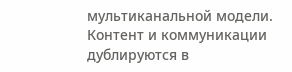мультиканальной модели. Контент и коммуникации дублируются в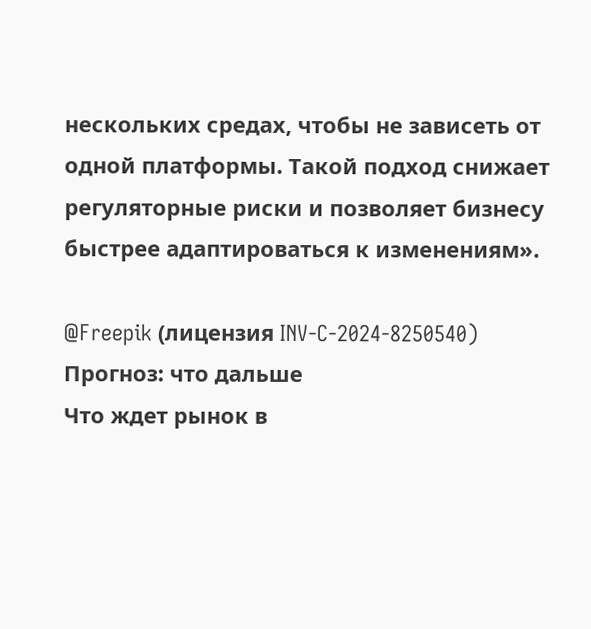нескольких средах, чтобы не зависеть от одной платформы. Такой подход снижает регуляторные риски и позволяет бизнесу быстрее адаптироваться к изменениям».

@Freepik (лицензия INV-C-2024-8250540)
Прогноз: что дальше
Что ждет рынок в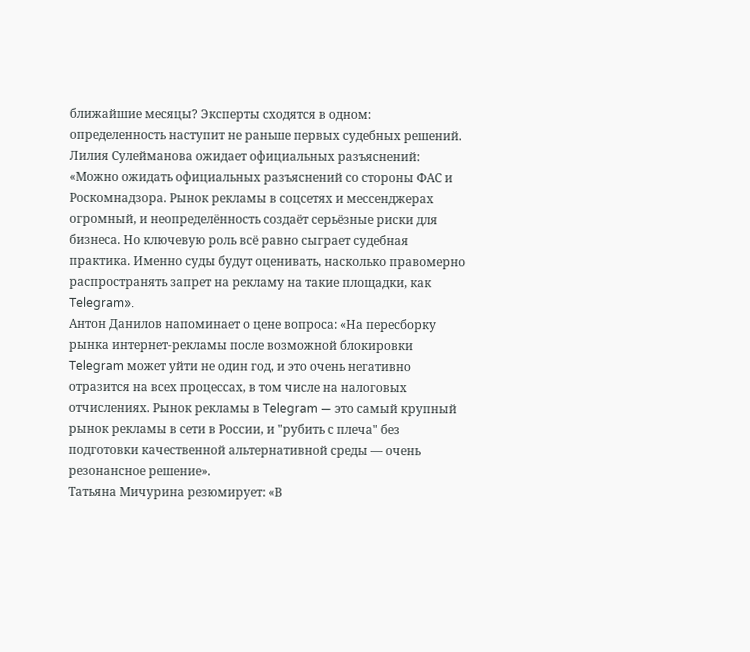ближайшие месяцы? Эксперты сходятся в одном: определенность наступит не раньше первых судебных решений.
Лилия Сулейманова ожидает официальных разъяснений: «Можно ожидать официальных разъяснений со стороны ФАС и Роскомнадзора. Рынок рекламы в соцсетях и мессенджерах огромный, и неопределённость создаёт серьёзные риски для бизнеса. Но ключевую роль всё равно сыграет судебная практика. Именно суды будут оценивать, насколько правомерно распространять запрет на рекламу на такие площадки, как Telegram».
Антон Данилов напоминает о цене вопроса: «На пересборку рынка интернет-рекламы после возможной блокировки Telegram может уйти не один год, и это очень негативно отразится на всех процессах, в том числе на налоговых отчислениях. Рынок рекламы в Telegram — это самый крупный рынок рекламы в сети в России, и "рубить с плеча" без подготовки качественной альтернативной среды — очень резонансное решение».
Татьяна Мичурина резюмирует: «В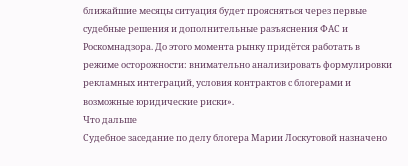ближайшие месяцы ситуация будет проясняться через первые судебные решения и дополнительные разъяснения ФАС и Роскомнадзора. До этого момента рынку придётся работать в режиме осторожности: внимательно анализировать формулировки рекламных интеграций, условия контрактов с блогерами и возможные юридические риски».
Что дальше
Судебное заседание по делу блогера Марии Лоскутовой назначено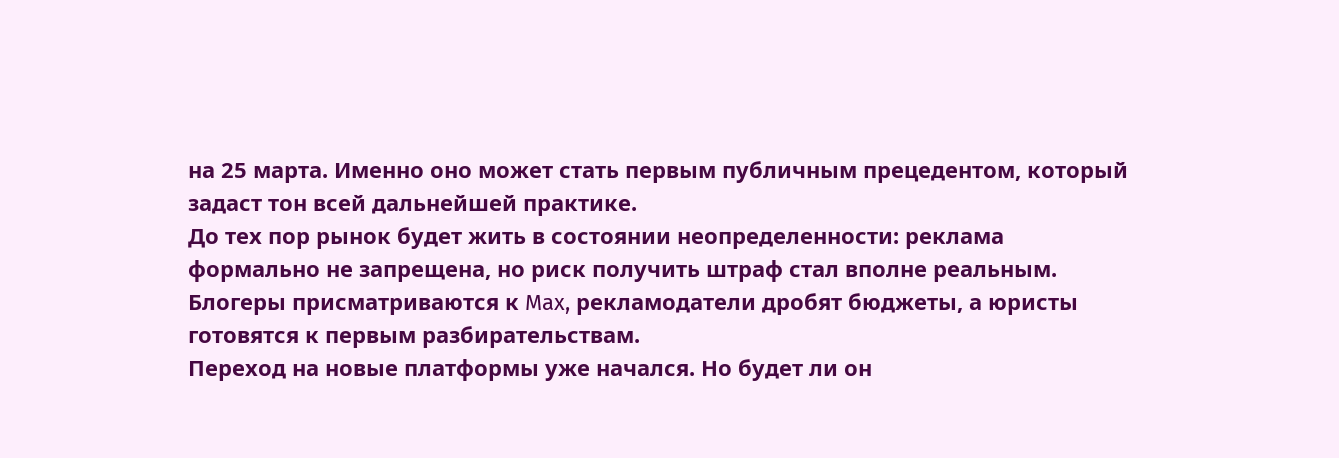на 25 марта. Именно оно может стать первым публичным прецедентом, который задаст тон всей дальнейшей практике.
До тех пор рынок будет жить в состоянии неопределенности: реклама формально не запрещена, но риск получить штраф стал вполне реальным. Блогеры присматриваются к Max, рекламодатели дробят бюджеты, а юристы готовятся к первым разбирательствам.
Переход на новые платформы уже начался. Но будет ли он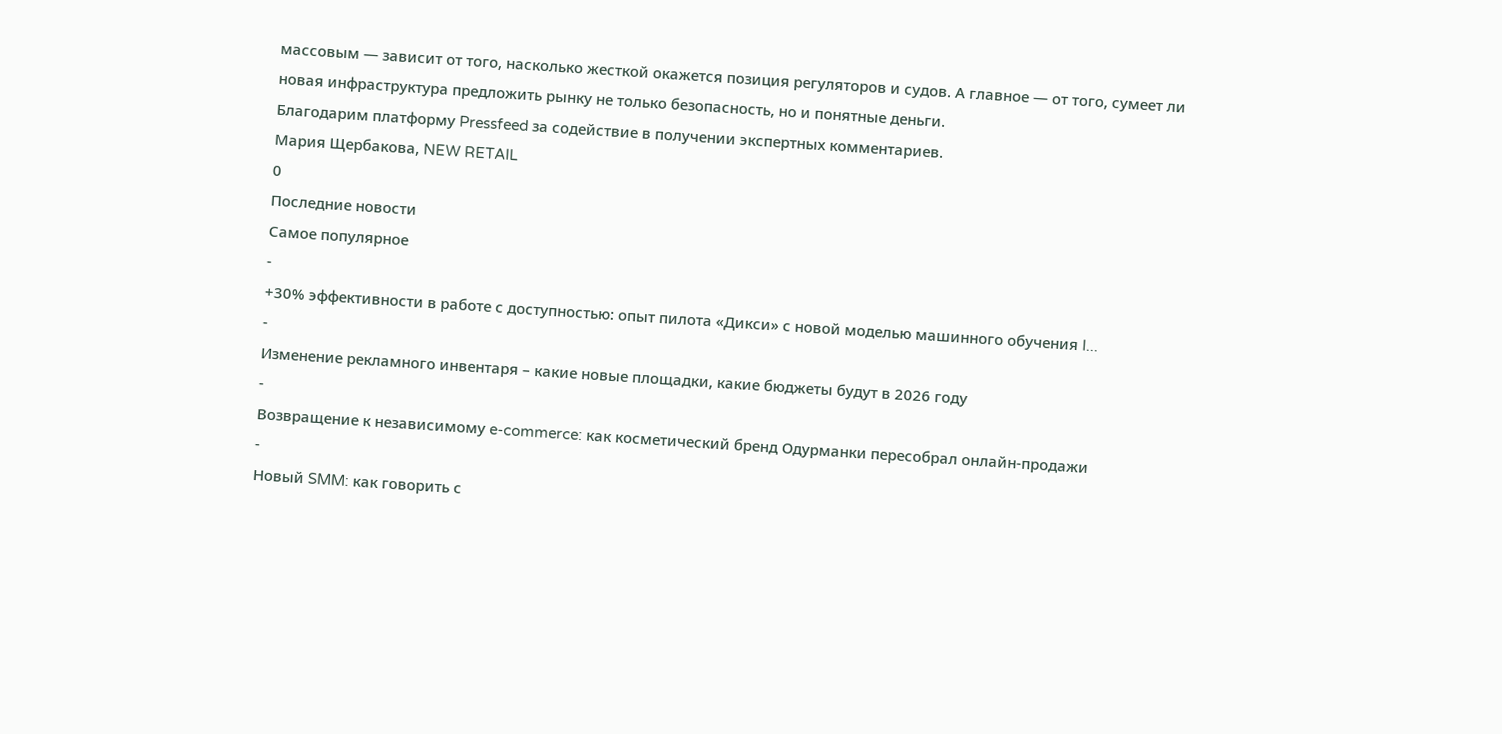массовым — зависит от того, насколько жесткой окажется позиция регуляторов и судов. А главное — от того, сумеет ли новая инфраструктура предложить рынку не только безопасность, но и понятные деньги.
Благодарим платформу Pressfeed за содействие в получении экспертных комментариев.
Мария Щербакова, NEW RETAIL
0
Последние новости
Самое популярное
-
+30% эффективности в работе с доступностью: опыт пилота «Дикси» с новой моделью машинного обучения I...
-
Изменение рекламного инвентаря – какие новые площадки, какие бюджеты будут в 2026 году
-
Возвращение к независимому e-commerce: как косметический бренд Одурманки пересобрал онлайн-продажи
-
Новый SMM: как говорить с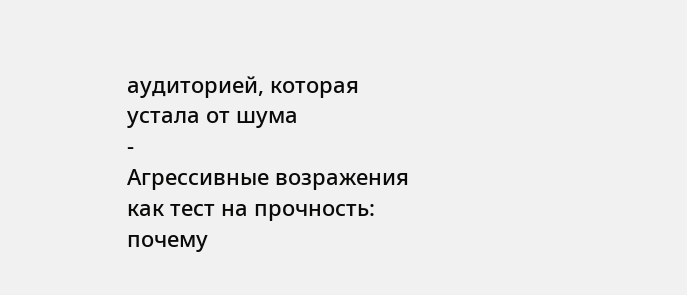аудиторией, которая устала от шума
-
Агрессивные возражения как тест на прочность: почему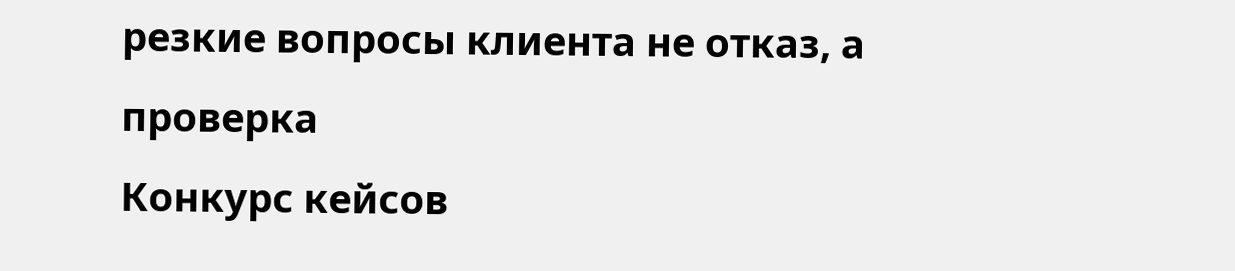резкие вопросы клиента не отказ, а проверка
Конкурс кейсов